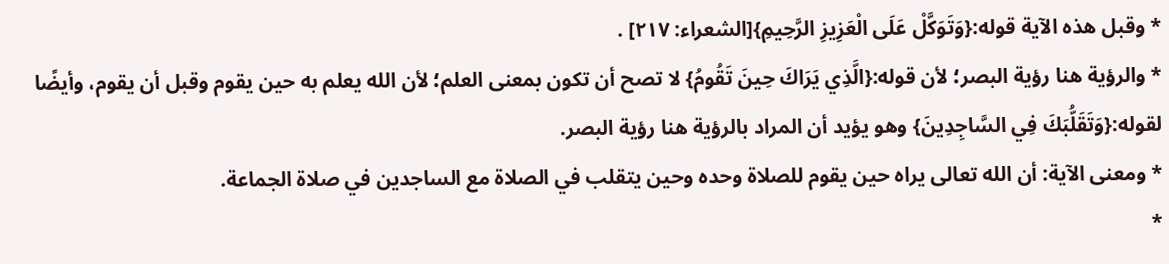* وقبل هذه الآية قوله:{وَتَوَكَّلْ عَلَى الْعَزِيزِ الرَّحِيمِ}[الشعراء: ٢١٧] .
* والرؤية هنا رؤية البصر؛ لأن قوله:{الَّذِي يَرَاكَ حِينَ تَقُومُ} لا تصح أن تكون بمعنى العلم؛ لأن الله يعلم به حين يقوم وقبل أن يقوم، وأيضًا لقوله:{وَتَقَلُّبَكَ فِي السَّاجِدِينَ} وهو يؤيد أن المراد بالرؤية هنا رؤية البصر.
* ومعنى الآية: أن الله تعالى يراه حين يقوم للصلاة وحده وحين يتقلب في الصلاة مع الساجدين في صلاة الجماعة.
*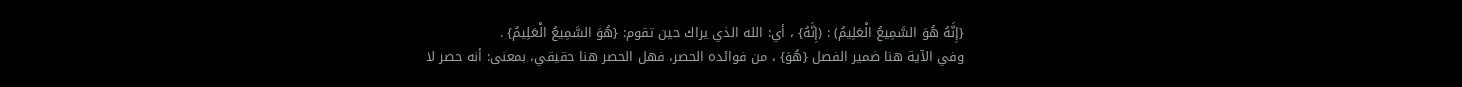{إِنَّهُ هُوَ السَّمِيعُ الْعَلِيمُ) : (إِنَّهُ} ، أي: الله الذي يراك حين تقوم: {هُوَ السَّمِيعُ الْعَلِيمُ} .
وفي الآية هنا ضمير الفصل {هُوَ} ، من فوائده الحصر، فهل الحصر هنا حقيقي، بمعنى: أنه حصر لا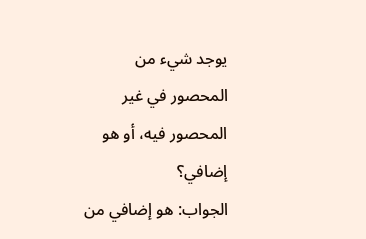يوجد شيء من المحصور في غير المحصور فيه، أو هو إضافي؟
الجواب: هو إضافي من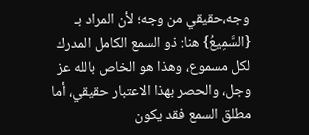وجه،حقيقي من وجه؛ لأن المراد بـ {السَّمِيعُ} هنا: ذو السمع الكامل المدرك لكل مسموع، وهذا هو الخاص بالله عز وجل، والحصر بهذا الاعتبار حقيقي، أما مطلق السمع فقد يكون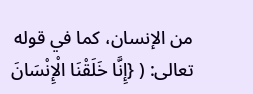من الإنسان، كما في قوله تعالى: ( {إِنَّا خَلَقْنَا الْإِنْسَانَ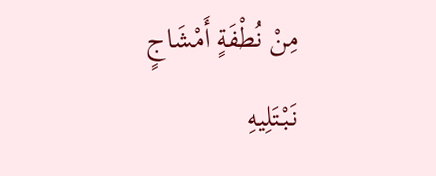مِنْ نُطْفَةٍ أَمْشَاجٍ نَبْتَلِيهِ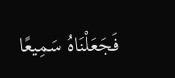فَجَعَلْنَاهُ سَمِيعًا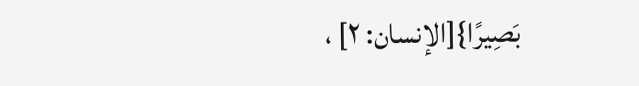بَصِيرًا}[الإنسان: ٢] ،